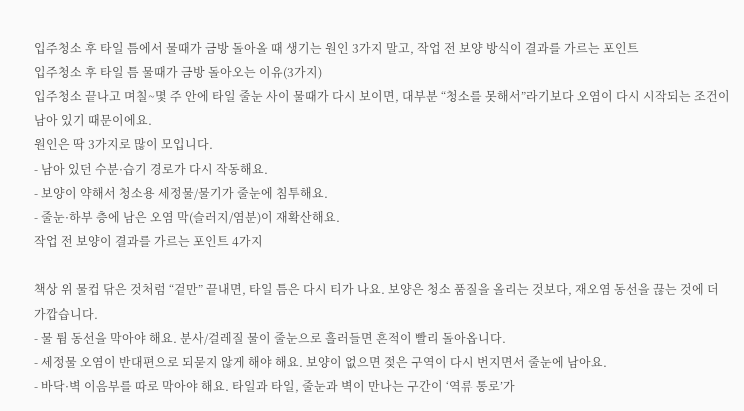입주청소 후 타일 틈에서 물때가 금방 돌아올 때 생기는 원인 3가지 말고, 작업 전 보양 방식이 결과를 가르는 포인트
입주청소 후 타일 틈 물때가 금방 돌아오는 이유(3가지)
입주청소 끝나고 며칠~몇 주 안에 타일 줄눈 사이 물때가 다시 보이면, 대부분 “청소를 못해서”라기보다 오염이 다시 시작되는 조건이 남아 있기 때문이에요.
원인은 딱 3가지로 많이 모입니다.
- 남아 있던 수분·습기 경로가 다시 작동해요.
- 보양이 약해서 청소용 세정물/물기가 줄눈에 침투해요.
- 줄눈·하부 층에 남은 오염 막(슬러지/염분)이 재확산해요.
작업 전 보양이 결과를 가르는 포인트 4가지

책상 위 물컵 닦은 것처럼 “겉만” 끝내면, 타일 틈은 다시 티가 나요. 보양은 청소 품질을 올리는 것보다, 재오염 동선을 끊는 것에 더 가깝습니다.
- 물 튐 동선을 막아야 해요. 분사/걸레질 물이 줄눈으로 흘러들면 흔적이 빨리 돌아옵니다.
- 세정물 오염이 반대편으로 되묻지 않게 해야 해요. 보양이 없으면 젖은 구역이 다시 번지면서 줄눈에 남아요.
- 바닥·벽 이음부를 따로 막아야 해요. 타일과 타일, 줄눈과 벽이 만나는 구간이 ‘역류 통로’가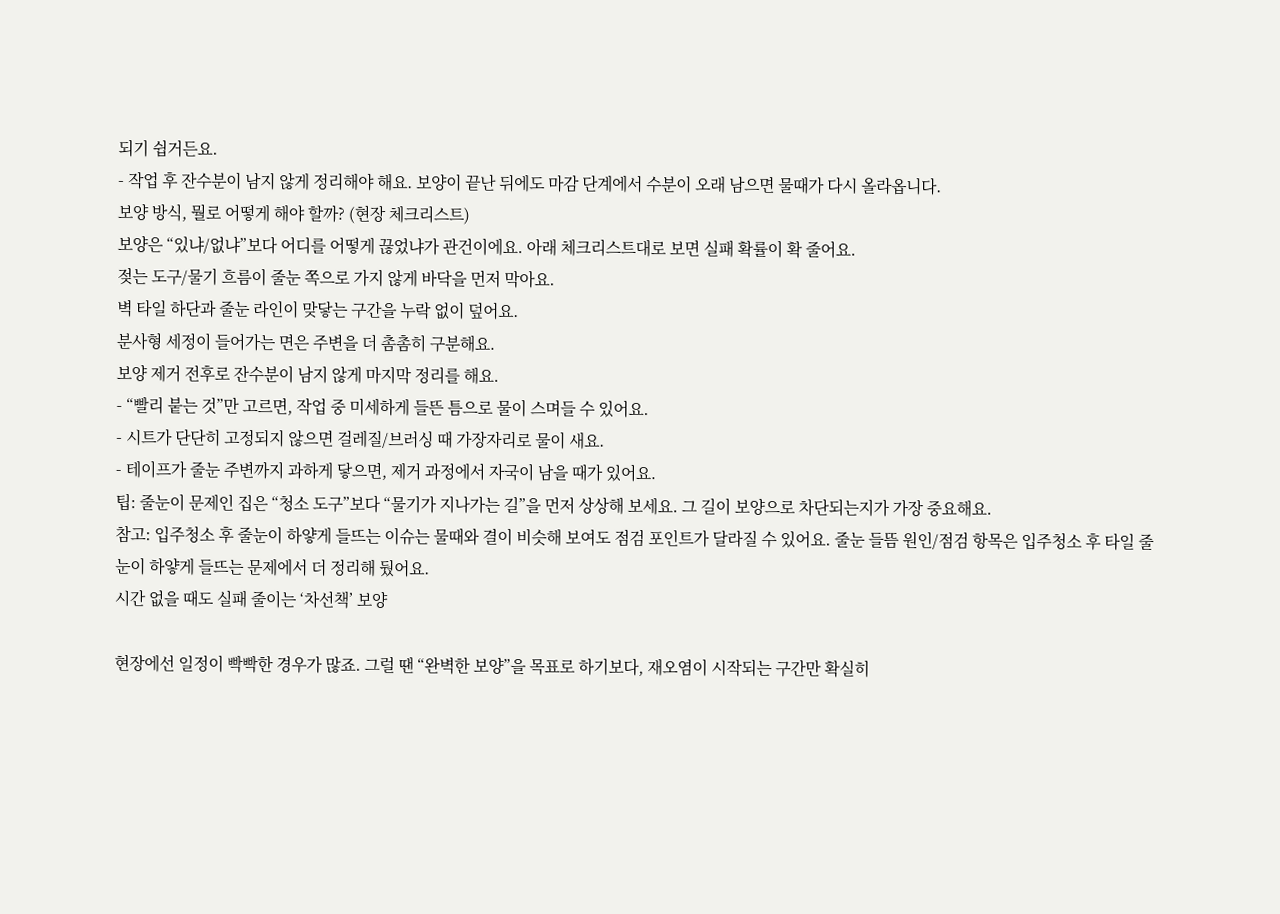되기 쉽거든요.
- 작업 후 잔수분이 남지 않게 정리해야 해요. 보양이 끝난 뒤에도 마감 단계에서 수분이 오래 남으면 물때가 다시 올라옵니다.
보양 방식, 뭘로 어떻게 해야 할까? (현장 체크리스트)
보양은 “있냐/없냐”보다 어디를 어떻게 끊었냐가 관건이에요. 아래 체크리스트대로 보면 실패 확률이 확 줄어요.
젖는 도구/물기 흐름이 줄눈 쪽으로 가지 않게 바닥을 먼저 막아요.
벽 타일 하단과 줄눈 라인이 맞닿는 구간을 누락 없이 덮어요.
분사형 세정이 들어가는 면은 주변을 더 촘촘히 구분해요.
보양 제거 전후로 잔수분이 남지 않게 마지막 정리를 해요.
- “빨리 붙는 것”만 고르면, 작업 중 미세하게 들뜬 틈으로 물이 스며들 수 있어요.
- 시트가 단단히 고정되지 않으면 걸레질/브러싱 때 가장자리로 물이 새요.
- 테이프가 줄눈 주변까지 과하게 닿으면, 제거 과정에서 자국이 남을 때가 있어요.
팁: 줄눈이 문제인 집은 “청소 도구”보다 “물기가 지나가는 길”을 먼저 상상해 보세요. 그 길이 보양으로 차단되는지가 가장 중요해요.
참고: 입주청소 후 줄눈이 하얗게 들뜨는 이슈는 물때와 결이 비슷해 보여도 점검 포인트가 달라질 수 있어요. 줄눈 들뜸 원인/점검 항목은 입주청소 후 타일 줄눈이 하얗게 들뜨는 문제에서 더 정리해 뒀어요.
시간 없을 때도 실패 줄이는 ‘차선책’ 보양

현장에선 일정이 빡빡한 경우가 많죠. 그럴 땐 “완벽한 보양”을 목표로 하기보다, 재오염이 시작되는 구간만 확실히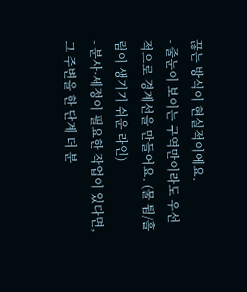끊는 방식이 현실적이에요.
- 줄눈이 보이는 구역만이라도 우선적으로 경계선을 만들어요. (물 튐/흘림이 생기기 쉬운 라인)
- 분사·세정이 필요한 작업이 있다면, 그 주변을 한 단계 더 분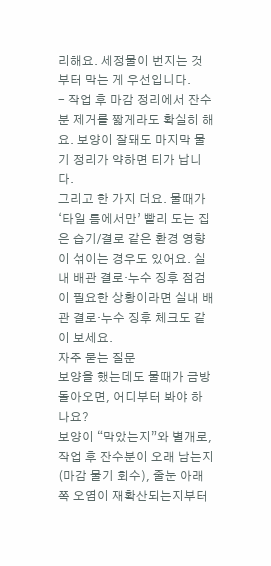리해요. 세정물이 번지는 것부터 막는 게 우선입니다.
- 작업 후 마감 정리에서 잔수분 제거를 짧게라도 확실히 해요. 보양이 잘돼도 마지막 물기 정리가 약하면 티가 납니다.
그리고 한 가지 더요. 물때가 ‘타일 틈에서만’ 빨리 도는 집은 습기/결로 같은 환경 영향이 섞이는 경우도 있어요. 실내 배관 결로·누수 징후 점검이 필요한 상황이라면 실내 배관 결로·누수 징후 체크도 같이 보세요.
자주 묻는 질문
보양을 했는데도 물때가 금방 돌아오면, 어디부터 봐야 하나요?
보양이 “막았는지”와 별개로, 작업 후 잔수분이 오래 남는지(마감 물기 회수), 줄눈 아래쪽 오염이 재확산되는지부터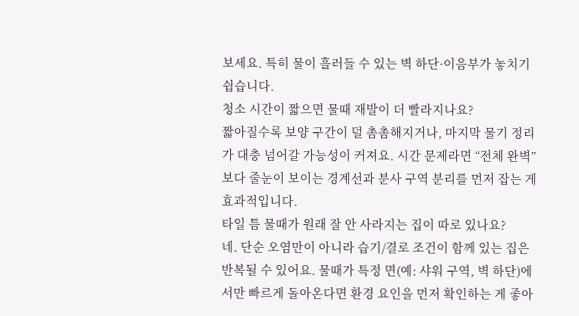보세요. 특히 물이 흘러들 수 있는 벽 하단·이음부가 놓치기 쉽습니다.
청소 시간이 짧으면 물때 재발이 더 빨라지나요?
짧아질수록 보양 구간이 덜 촘촘해지거나, 마지막 물기 정리가 대충 넘어갈 가능성이 커져요. 시간 문제라면 “전체 완벽”보다 줄눈이 보이는 경계선과 분사 구역 분리를 먼저 잡는 게 효과적입니다.
타일 틈 물때가 원래 잘 안 사라지는 집이 따로 있나요?
네. 단순 오염만이 아니라 습기/결로 조건이 함께 있는 집은 반복될 수 있어요. 물때가 특정 면(예: 샤워 구역, 벽 하단)에서만 빠르게 돌아온다면 환경 요인을 먼저 확인하는 게 좋아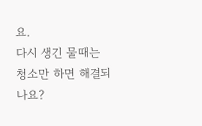요.
다시 생긴 물때는 청소만 하면 해결되나요?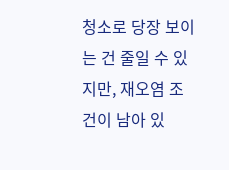청소로 당장 보이는 건 줄일 수 있지만, 재오염 조건이 남아 있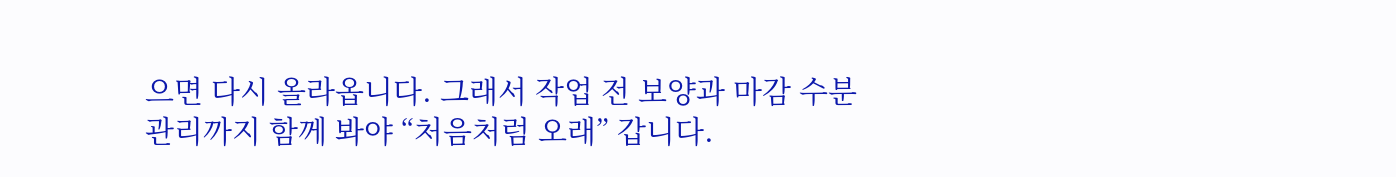으면 다시 올라옵니다. 그래서 작업 전 보양과 마감 수분 관리까지 함께 봐야 “처음처럼 오래” 갑니다.